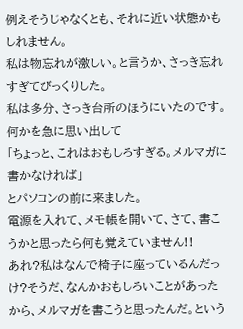例えそうじゃなくとも、それに近い状態かもしれません。
私は物忘れが激しい。と言うか、さっき忘れすぎてびっくりした。
私は多分、さっき台所のほうにいたのです。何かを急に思い出して
「ちょっと、これはおもしろすぎる。メルマガに書かなければ」
とパソコンの前に来ました。
電源を入れて、メモ帳を開いて、さて、書こうかと思ったら何も覚えていません!!
あれ?私はなんで椅子に座っているんだっけ?そうだ、なんかおもしろいことがあったから、メルマガを書こうと思ったんだ。という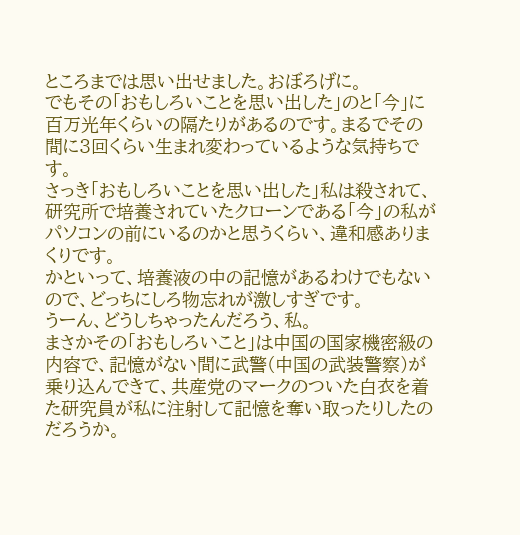ところまでは思い出せました。おぼろげに。
でもその「おもしろいことを思い出した」のと「今」に百万光年くらいの隔たりがあるのです。まるでその間に3回くらい生まれ変わっているような気持ちです。
さっき「おもしろいことを思い出した」私は殺されて、研究所で培養されていたクローンである「今」の私がパソコンの前にいるのかと思うくらい、違和感ありまくりです。
かといって、培養液の中の記憶があるわけでもないので、どっちにしろ物忘れが激しすぎです。
うーん、どうしちゃったんだろう、私。
まさかその「おもしろいこと」は中国の国家機密級の内容で、記憶がない間に武警(中国の武装警察)が乗り込んできて、共産党のマークのついた白衣を着た研究員が私に注射して記憶を奪い取ったりしたのだろうか。